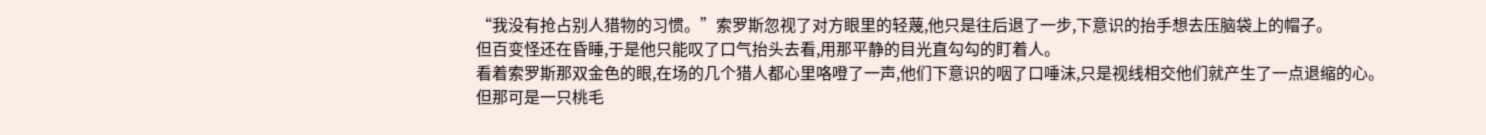“我没有抢占别人猎物的习惯。”索罗斯忽视了对方眼里的轻蔑,他只是往后退了一步,下意识的抬手想去压脑袋上的帽子。
但百变怪还在昏睡,于是他只能叹了口气抬头去看,用那平静的目光直勾勾的盯着人。
看着索罗斯那双金色的眼,在场的几个猎人都心里咯噔了一声,他们下意识的咽了口唾沫,只是视线相交他们就产生了一点退缩的心。
但那可是一只桃毛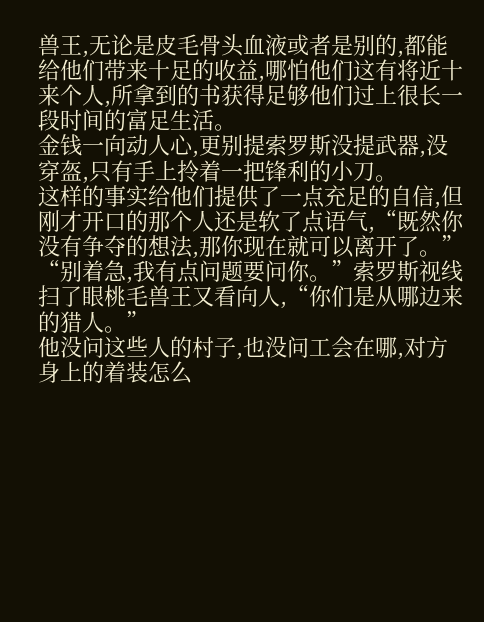兽王,无论是皮毛骨头血液或者是别的,都能给他们带来十足的收益,哪怕他们这有将近十来个人,所拿到的书获得足够他们过上很长一段时间的富足生活。
金钱一向动人心,更别提索罗斯没提武器,没穿盔,只有手上拎着一把锋利的小刀。
这样的事实给他们提供了一点充足的自信,但刚才开口的那个人还是软了点语气,“既然你没有争夺的想法,那你现在就可以离开了。”
“别着急,我有点问题要问你。”索罗斯视线扫了眼桃毛兽王又看向人,“你们是从哪边来的猎人。”
他没问这些人的村子,也没问工会在哪,对方身上的着装怎么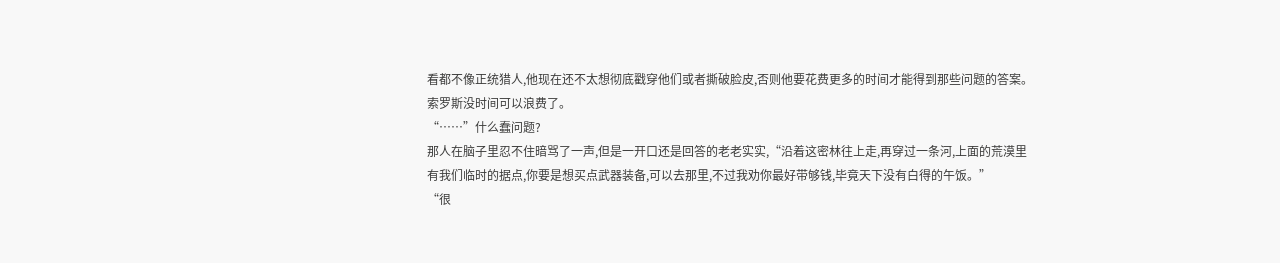看都不像正统猎人,他现在还不太想彻底戳穿他们或者撕破脸皮,否则他要花费更多的时间才能得到那些问题的答案。
索罗斯没时间可以浪费了。
“……”什么蠢问题?
那人在脑子里忍不住暗骂了一声,但是一开口还是回答的老老实实,“沿着这密林往上走,再穿过一条河,上面的荒漠里有我们临时的据点,你要是想买点武器装备,可以去那里,不过我劝你最好带够钱,毕竟天下没有白得的午饭。”
“很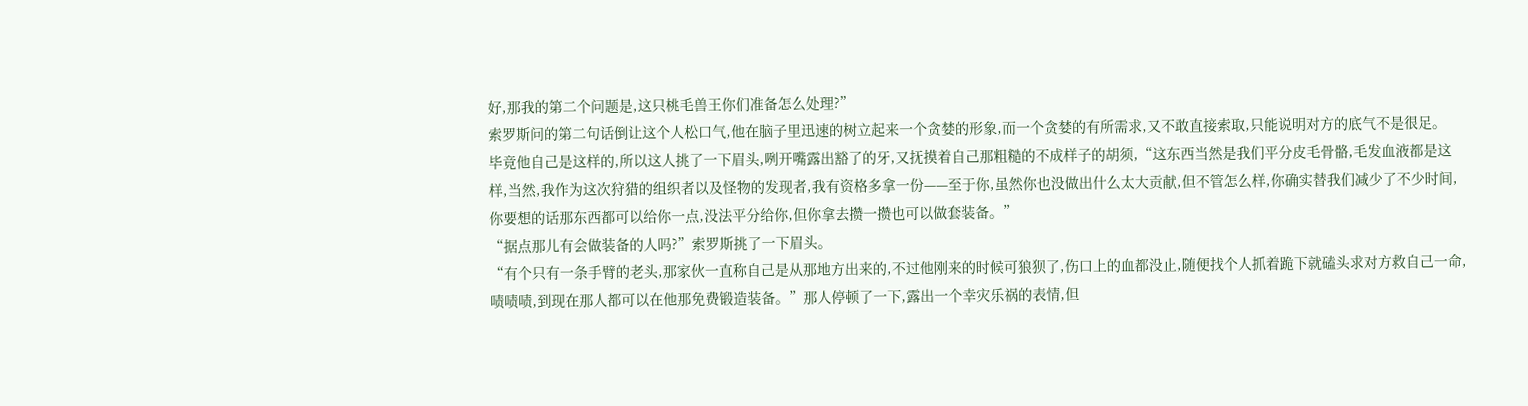好,那我的第二个问题是,这只桃毛兽王你们准备怎么处理?”
索罗斯问的第二句话倒让这个人松口气,他在脑子里迅速的树立起来一个贪婪的形象,而一个贪婪的有所需求,又不敢直接索取,只能说明对方的底气不是很足。
毕竟他自己是这样的,所以这人挑了一下眉头,咧开嘴露出豁了的牙,又抚摸着自己那粗糙的不成样子的胡须,“这东西当然是我们平分皮毛骨骼,毛发血液都是这样,当然,我作为这次狩猎的组织者以及怪物的发现者,我有资格多拿一份——至于你,虽然你也没做出什么太大贡献,但不管怎么样,你确实替我们减少了不少时间,你要想的话那东西都可以给你一点,没法平分给你,但你拿去攒一攒也可以做套装备。”
“据点那儿有会做装备的人吗?”索罗斯挑了一下眉头。
“有个只有一条手臂的老头,那家伙一直称自己是从那地方出来的,不过他刚来的时候可狼狈了,伤口上的血都没止,随便找个人抓着跪下就磕头求对方救自己一命,啧啧啧,到现在那人都可以在他那免费锻造装备。”那人停顿了一下,露出一个幸灾乐祸的表情,但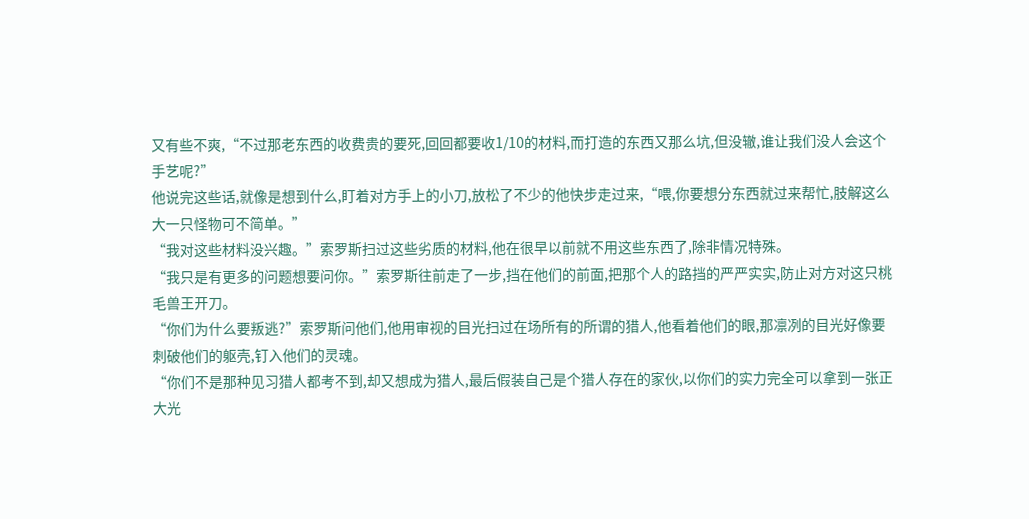又有些不爽,“不过那老东西的收费贵的要死,回回都要收1/10的材料,而打造的东西又那么坑,但没辙,谁让我们没人会这个手艺呢?”
他说完这些话,就像是想到什么,盯着对方手上的小刀,放松了不少的他快步走过来,“喂,你要想分东西就过来帮忙,肢解这么大一只怪物可不简单。”
“我对这些材料没兴趣。”索罗斯扫过这些劣质的材料,他在很早以前就不用这些东西了,除非情况特殊。
“我只是有更多的问题想要问你。”索罗斯往前走了一步,挡在他们的前面,把那个人的路挡的严严实实,防止对方对这只桃毛兽王开刀。
“你们为什么要叛逃?”索罗斯问他们,他用审视的目光扫过在场所有的所谓的猎人,他看着他们的眼,那凛冽的目光好像要刺破他们的躯壳,钉入他们的灵魂。
“你们不是那种见习猎人都考不到,却又想成为猎人,最后假装自己是个猎人存在的家伙,以你们的实力完全可以拿到一张正大光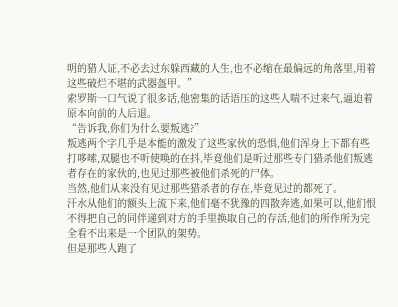明的猎人证,不必去过东躲西藏的人生,也不必缩在最偏远的角落里,用着这些破烂不堪的武器盔甲。”
索罗斯一口气说了很多话,他密集的话语压的这些人喘不过来气,逼迫着原本向前的人后退。
“告诉我,你们为什么要叛逃?”
叛逃两个字几乎是本能的激发了这些家伙的恐惧,他们浑身上下都有些打哆嗦,双腿也不听使唤的在抖,毕竟他们是听过那些专门猎杀他们叛逃者存在的家伙的,也见过那些被他们杀死的尸体。
当然,他们从来没有见过那些猎杀者的存在,毕竟见过的都死了。
汗水从他们的额头上流下来,他们毫不犹豫的四散奔逃,如果可以,他们恨不得把自己的同伴递到对方的手里换取自己的存活,他们的所作所为完全看不出来是一个团队的架势。
但是那些人跑了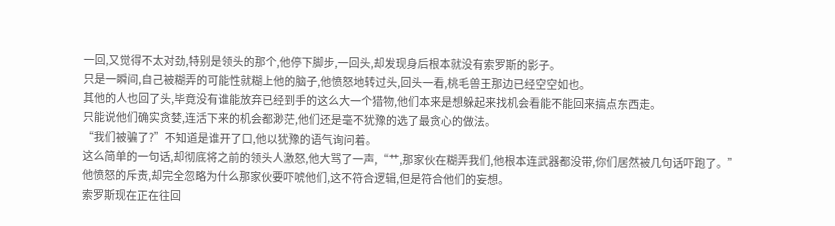一回,又觉得不太对劲,特别是领头的那个,他停下脚步,一回头,却发现身后根本就没有索罗斯的影子。
只是一瞬间,自己被糊弄的可能性就糊上他的脑子,他愤怒地转过头,回头一看,桃毛兽王那边已经空空如也。
其他的人也回了头,毕竟没有谁能放弃已经到手的这么大一个猎物,他们本来是想躲起来找机会看能不能回来搞点东西走。
只能说他们确实贪婪,连活下来的机会都渺茫,他们还是毫不犹豫的选了最贪心的做法。
“我们被骗了?”不知道是谁开了口,他以犹豫的语气询问着。
这么简单的一句话,却彻底将之前的领头人激怒,他大骂了一声,“艹,那家伙在糊弄我们,他根本连武器都没带,你们居然被几句话吓跑了。”
他愤怒的斥责,却完全忽略为什么那家伙要吓唬他们,这不符合逻辑,但是符合他们的妄想。
索罗斯现在正在往回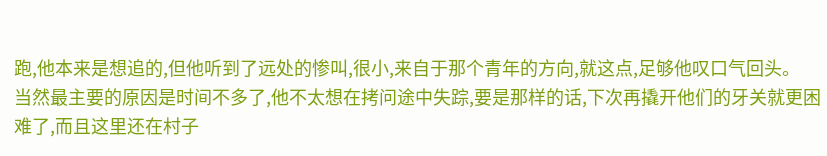跑,他本来是想追的,但他听到了远处的惨叫,很小,来自于那个青年的方向,就这点,足够他叹口气回头。
当然最主要的原因是时间不多了,他不太想在拷问途中失踪,要是那样的话,下次再撬开他们的牙关就更困难了,而且这里还在村子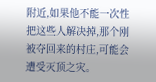附近,如果他不能一次性把这些人解决掉,那个刚被夺回来的村庄,可能会遭受灭顶之灾。